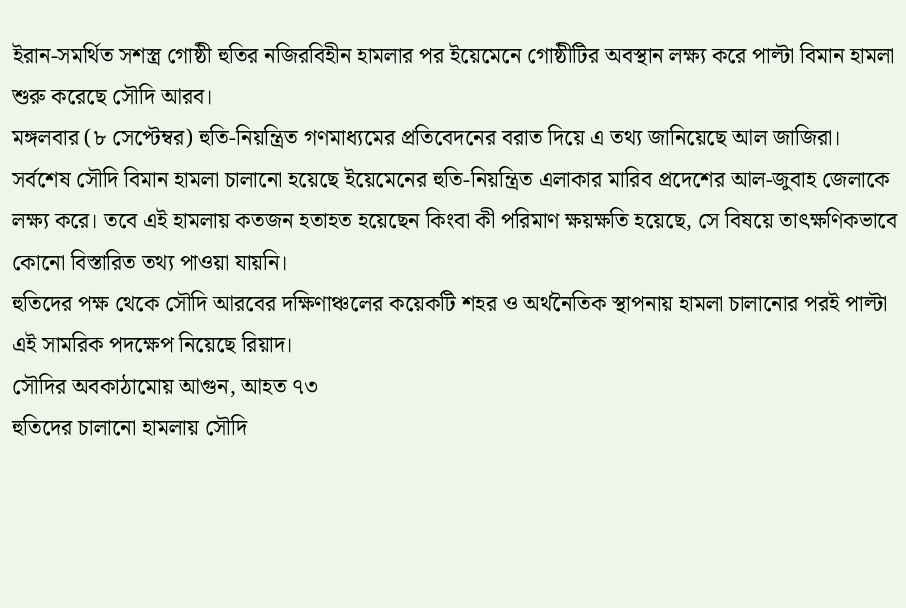ইরান-সমর্থিত সশস্ত্র গোষ্ঠী হুতির নজিরবিহীন হামলার পর ইয়েমেনে গোষ্ঠীটির অবস্থান লক্ষ্য করে পাল্টা বিমান হামলা শুরু করেছে সৌদি আরব।
মঙ্গলবার (৮ সেপ্টেম্বর) হুতি-নিয়ন্ত্রিত গণমাধ্যমের প্রতিবেদনের বরাত দিয়ে এ তথ্য জানিয়েছে আল জাজিরা।
সর্বশেষ সৌদি বিমান হামলা চালানো হয়েছে ইয়েমেনের হুতি-নিয়ন্ত্রিত এলাকার মারিব প্রদেশের আল-জুবাহ জেলাকে লক্ষ্য করে। তবে এই হামলায় কতজন হতাহত হয়েছেন কিংবা কী পরিমাণ ক্ষয়ক্ষতি হয়েছে, সে বিষয়ে তাৎক্ষণিকভাবে কোনো বিস্তারিত তথ্য পাওয়া যায়নি।
হুতিদের পক্ষ থেকে সৌদি আরবের দক্ষিণাঞ্চলের কয়েকটি শহর ও অর্থনৈতিক স্থাপনায় হামলা চালানোর পরই পাল্টা এই সামরিক পদক্ষেপ নিয়েছে রিয়াদ।
সৌদির অবকাঠামোয় আগুন, আহত ৭৩
হুতিদের চালানো হামলায় সৌদি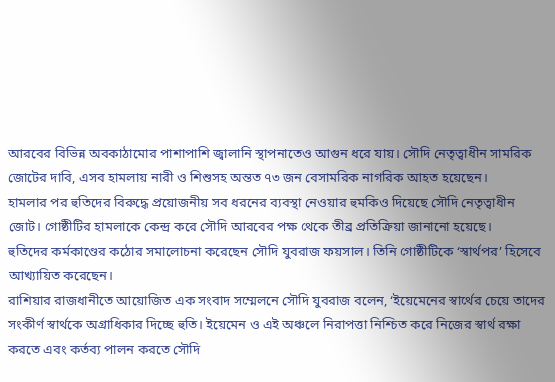আরবের বিভিন্ন অবকাঠামোর পাশাপাশি জ্বালানি স্থাপনাতেও আগুন ধরে যায়। সৌদি নেতৃত্বাধীন সামরিক জোটের দাবি, এসব হামলায় নারী ও শিশুসহ অন্তত ৭৩ জন বেসামরিক নাগরিক আহত হয়েছেন।
হামলার পর হুতিদের বিরুদ্ধে প্রয়োজনীয় সব ধরনের ব্যবস্থা নেওয়ার হুমকিও দিয়েছে সৌদি নেতৃত্বাধীন জোট। গোষ্ঠীটির হামলাকে কেন্দ্র করে সৌদি আরবের পক্ষ থেকে তীব্র প্রতিক্রিয়া জানানো হয়েছে।
হুতিদের কর্মকাণ্ডের কঠোর সমালোচনা করেছেন সৌদি যুবরাজ ফয়সাল। তিনি গোষ্ঠীটিকে ‘স্বার্থপর’ হিসেবে আখ্যায়িত করেছেন।
রাশিয়ার রাজধানীতে আয়োজিত এক সংবাদ সম্মেলনে সৌদি যুবরাজ বলেন, ‘ইয়েমেনের স্বার্থের চেয়ে তাদের সংকীর্ণ স্বার্থকে অগ্রাধিকার দিচ্ছে হুতি। ইয়েমেন ও এই অঞ্চলে নিরাপত্তা নিশ্চিত করে নিজের স্বার্থ রক্ষা করতে এবং কর্তব্য পালন করতে সৌদি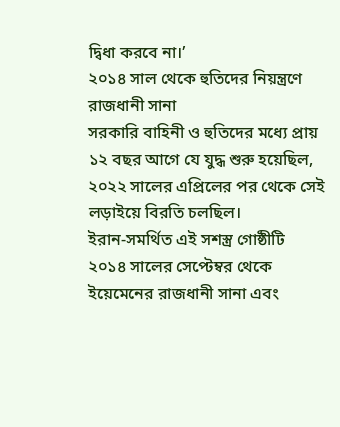দ্বিধা করবে না।’
২০১৪ সাল থেকে হুতিদের নিয়ন্ত্রণে রাজধানী সানা
সরকারি বাহিনী ও হুতিদের মধ্যে প্রায় ১২ বছর আগে যে যুদ্ধ শুরু হয়েছিল, ২০২২ সালের এপ্রিলের পর থেকে সেই লড়াইয়ে বিরতি চলছিল।
ইরান-সমর্থিত এই সশস্ত্র গোষ্ঠীটি ২০১৪ সালের সেপ্টেম্বর থেকে ইয়েমেনের রাজধানী সানা এবং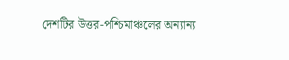দেশটির উত্তর-পশ্চিমাঞ্চলের অন্যান্য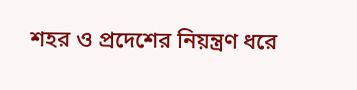শহর ও প্রদেশের নিয়ন্ত্রণ ধরে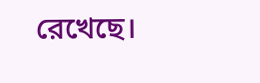রেখেছে।